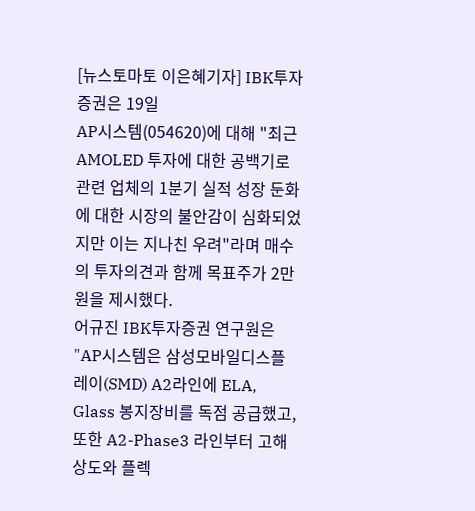[뉴스토마토 이은혜기자] IBK투자증권은 19일
AP시스템(054620)에 대해 "최근 AMOLED 투자에 대한 공백기로 관련 업체의 1분기 실적 성장 둔화에 대한 시장의 불안감이 심화되었지만 이는 지나친 우려"라며 매수의 투자의견과 함께 목표주가 2만원을 제시했다.
어규진 IBK투자증권 연구원은 "AP시스템은 삼성모바일디스플레이(SMD) A2라인에 ELA, Glass 봉지장비를 독점 공급했고, 또한 A2-Phase3 라인부터 고해상도와 플렉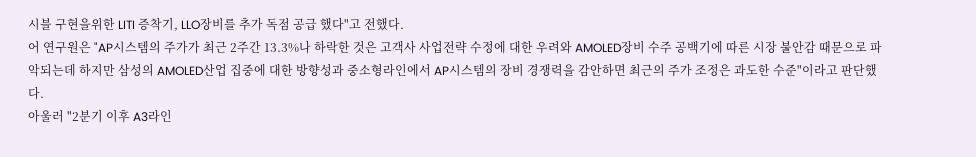시블 구현을위한 LITI 증착기, LLO장비를 추가 독점 공급 했다"고 전했다.
어 연구원은 "AP시스템의 주가가 최근 2주간 13.3%나 하락한 것은 고객사 사업전략 수정에 대한 우려와 AMOLED장비 수주 공백기에 따른 시장 불안감 때문으로 파악되는데 하지만 삼성의 AMOLED산업 집중에 대한 방향성과 중소형라인에서 AP시스템의 장비 경쟁력을 감안하면 최근의 주가 조정은 과도한 수준"이라고 판단했다.
아울러 "2분기 이후 A3라인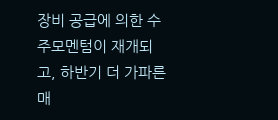장비 공급에 의한 수주모멘텀이 재개되고, 하반기 더 가파른 매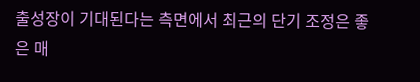출성장이 기대된다는 측면에서 최근의 단기 조정은 좋은 매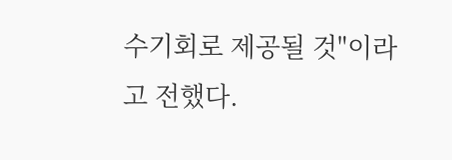수기회로 제공될 것"이라고 전했다.